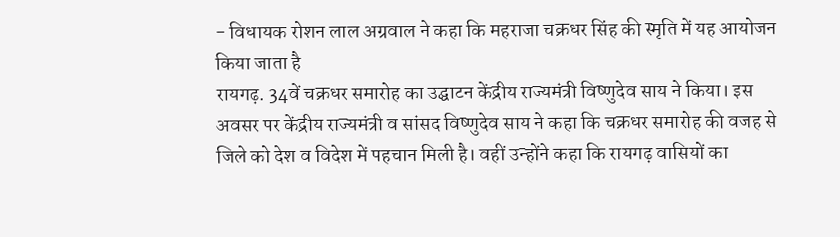- विधायक रोशन लाल अग्रवाल ने कहा कि महराजा चक्रधर सिंह की स्मृति में यह आयोजन किया जाता है
रायगढ़. 34वें चक्रधर समारोह का उद्घाटन केंद्रीय राज्यमंत्री विष्णुदेव साय ने किया। इस अवसर पर केंद्रीय राज्यमंत्री व सांसद विष्णुदेव साय ने कहा कि चक्रधर समारोह की वजह से जिले को देश व विदेश में पहचान मिली है। वहीं उन्होंने कहा कि रायगढ़ वासियों का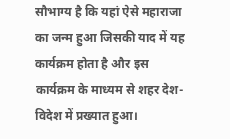सौभाग्य है कि यहां ऐसे महाराजा का जन्म हुआ जिसकी याद में यह कार्यक्रम होता है और इस कार्यक्रम के माध्यम से शहर देश-विदेश में प्रख्यात हुआ।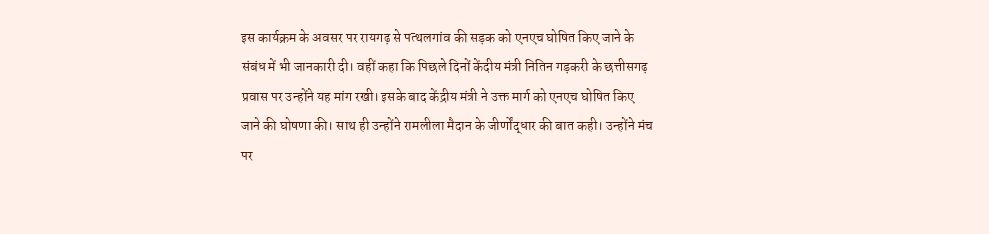इस कार्यक्रम के अवसर पर रायगढ़ से पत्थलगांव की सड़क को एनएच घोषित किए जाने के संबंध में भी जानकारी दी। वहीं कहा कि पिछले दिनों केंदीय मंत्री नितिन गड़करी के छत्तीसगढ़ प्रवास पर उन्होंने यह मांग रखी। इसके बाद केंद्रीय मंत्री ने उक्त मार्ग को एनएच घोषित किए जाने की घोषणा की। साथ ही उन्होंने रामलीला मैदान के जीर्णोंद्धार की बात कही। उन्होंने मंच पर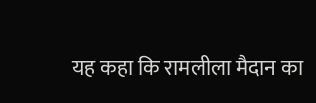यह कहा कि रामलीला मैदान का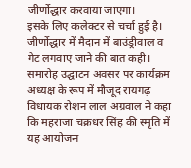जीर्णोद्धार करवाया जाएगा।
इसके लिए कलेक्टर से चर्चा हुई है। जीर्णोद्धार में मैदान में बाउंड्रीवाल व गेट लगवाए जाने की बात कही। समारोह उद्घाटन अवसर पर कार्यक्रम अध्यक्ष के रूप में मौजूद रायगढ़ विधायक रोशन लाल अग्रवाल ने कहा कि महराजा चक्रधर सिंह की स्मृति में यह आयोजन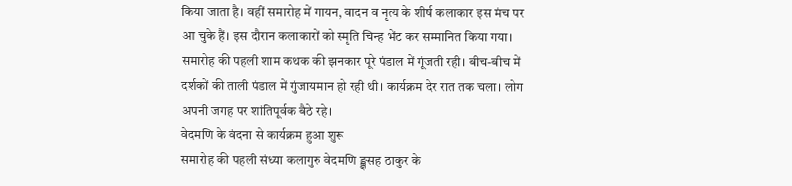किया जाता है। वहीं समारोह में गायन, वादन व नृत्य के शीर्ष कलाकार इस मंच पर आ चुके हैं। इस दौरान कलाकारों को स्मृति चिन्ह भेंट कर सम्मानित किया गया। समारोह की पहली शाम कथक की झनकार पूरे पंडाल में गूंजती रही। बीच-बीच में दर्शकों की ताली पंडाल में गुंजायमान हो रही थी। कार्यक्रम देर रात तक चला। लोग अपनी जगह पर शांतिपूर्वक बैठे रहे।
वेदमणि के वंदना से कार्यक्रम हुआ शुरू
समारोह की पहली संध्या कलागुरु वेदमणि ङ्क्षसह ठाकुर के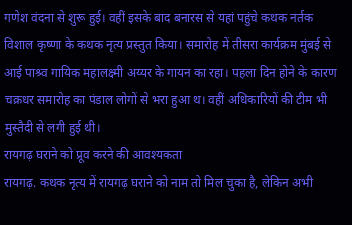गणेश वंदना से शुरू हुई। वहीं इसके बाद बनारस से यहां पहुंचे कथक नर्तक विशाल कृष्णा के कथक नृत्य प्रस्तुत किया। समारोह में तीसरा कार्यक्रम मुंबई से आई पाश्र्व गायिक महालक्ष्मी अय्यर के गायन का रहा। पहला दिन होने के कारण चक्रधर समारोह का पंडाल लोगों से भरा हुआ थ। वहीं अधिकारियों की टीम भी मुस्तैदी से लगी हुई थी।
रायगढ़ घराने को प्रूव करने की आवश्यकता
रायगढ़. कथक नृत्य में रायगढ़ घराने को नाम तो मिल चुका है, लेकिन अभी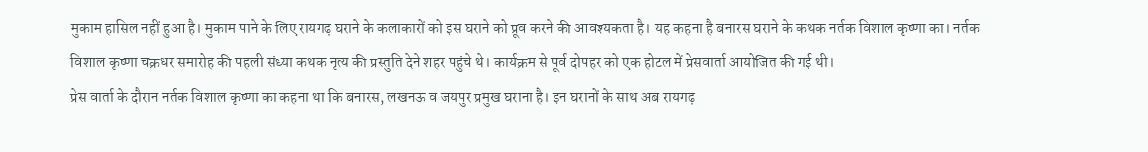मुकाम हासिल नहीं हुआ है। मुकाम पाने के लिए रायगढ़ घराने के कलाकारों को इस घराने को प्रूव करने की आवश्यकता है। यह कहना है बनारस घराने के कथक नर्तक विशाल कृष्णा का। नर्तक विशाल कृष्णा चक्रधर समारोह की पहली संध्या कथक नृत्य की प्रस्तुति देने शहर पहुंचे थे। कार्यक्रम से पूर्व दोपहर को एक होटल में प्रेसवार्ता आयोजित की गई थी।
प्रेस वार्ता के दौरान नर्तक विशाल कृष्णा का कहना था कि बनारस, लखनऊ व जयपुर प्रमुख घराना है। इन घरानों के साथ अब रायगढ़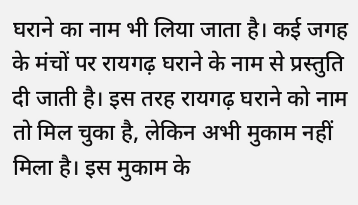घराने का नाम भी लिया जाता है। कई जगह के मंचों पर रायगढ़ घराने के नाम से प्रस्तुति दी जाती है। इस तरह रायगढ़ घराने को नाम तो मिल चुका है, लेकिन अभी मुकाम नहीं मिला है। इस मुकाम के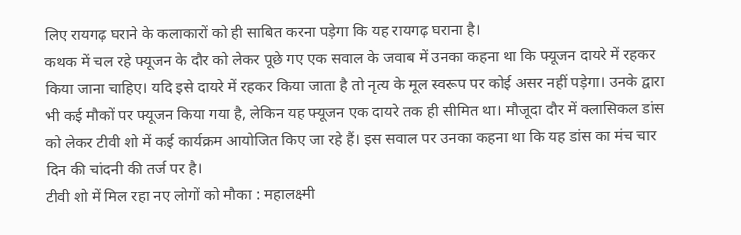लिए रायगढ़ घराने के कलाकारों को ही साबित करना पड़ेगा कि यह रायगढ़ घराना है।
कथक में चल रहे फ्यूजन के दौर को लेकर पूछे गए एक सवाल के जवाब में उनका कहना था कि फ्यूजन दायरे में रहकर किया जाना चाहिए। यदि इसे दायरे में रहकर किया जाता है तो नृत्य के मूल स्वरूप पर कोई असर नहीं पड़ेगा। उनके द्वारा भी कई मौकों पर फ्यूजन किया गया है, लेकिन यह फ्यूजन एक दायरे तक ही सीमित था। मौजूदा दौर में क्लासिकल डांस को लेकर टीवी शो में कई कार्यक्रम आयोजित किए जा रहे हैं। इस सवाल पर उनका कहना था कि यह डांस का मंच चार दिन की चांदनी की तर्ज पर है।
टीवी शो में मिल रहा नए लोगों को मौका : महालक्ष्मी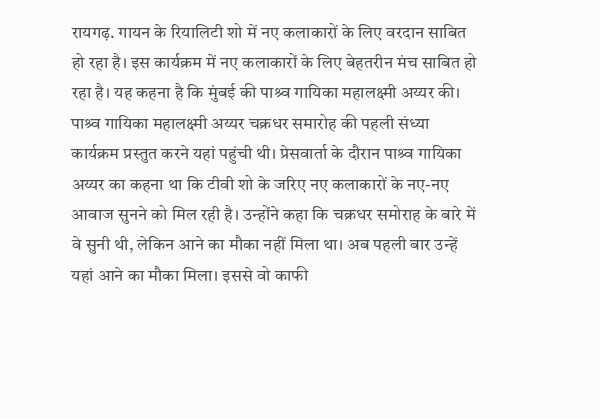रायगढ़. गायन के रियालिटी शो में नए कलाकारों के लिए वरदान साबित हो रहा है। इस कार्यक्रम में नए कलाकारों के लिए बेहतरीन मंच साबित हो रहा है। यह कहना है कि मुंबई की पाश्र्व गायिका महालक्ष्मी अय्यर की। पाश्र्व गायिका महालक्ष्मी अय्यर चक्रधर समारोह की पहली संध्या कार्यक्रम प्रस्तुत करने यहां पहुंची थी। प्रेसवार्ता के दौरान पाश्र्व गायिका अय्यर का कहना था कि टीवी शो के जरिए नए कलाकारों के नए-नए आवाज सुनने को मिल रही है। उन्होंने कहा कि चक्रधर समोराह के बारे में वे सुनी थी, लेकिन आने का मौका नहीं मिला था। अब पहली बार उन्हें यहां आने का मौका मिला। इससे वो काफी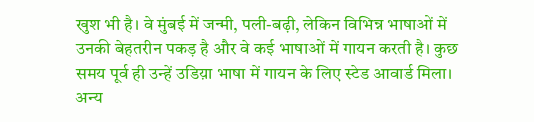खुश भी है। वे मुंबई में जन्मी, पली-बढ़ी, लेकिन विभिन्न भाषाओं में उनकी बेहतरीन पकड़ है और वे कई भाषाओं में गायन करती है। कुछ समय पूर्व ही उन्हें उडिय़ा भाषा में गायन के लिए स्टेड आवार्ड मिला। अन्य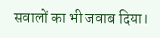सवालों का भी जवाब दिया।